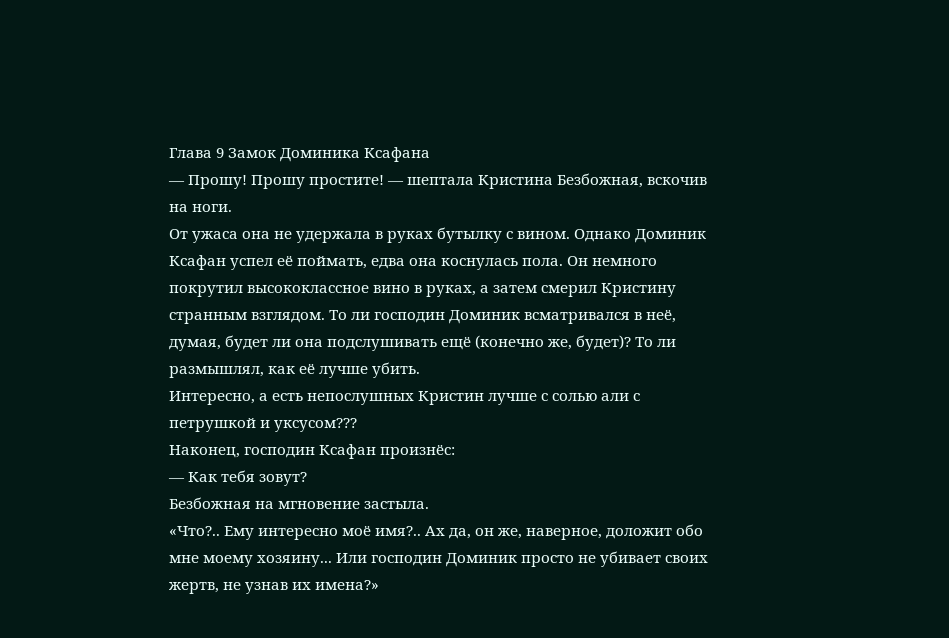Глава 9 Замок Доминика Ксафана
— Прошу! Прошу простите! — шептала Кристина Безбожная, вскочив на ноги.
От ужаса она не удержала в руках бутылку с вином. Однако Доминик Ксафан успел её поймать, едва она коснулась пола. Он немного покрутил высококлассное вино в руках, а затем смерил Кристину странным взглядом. То ли господин Доминик всматривался в неё, думая, будет ли она подслушивать ещё (конечно же, будет)? То ли размышлял, как её лучше убить.
Интересно, а есть непослушных Кристин лучше с солью али с петрушкой и уксусом???
Наконец, господин Ксафан произнёс:
— Как тебя зовут?
Безбожная на мгновение застыла.
«Что?.. Ему интересно моё имя?.. Ах да, он же, наверное, доложит обо мне моему хозяину... Или господин Доминик просто не убивает своих жертв, не узнав их имена?»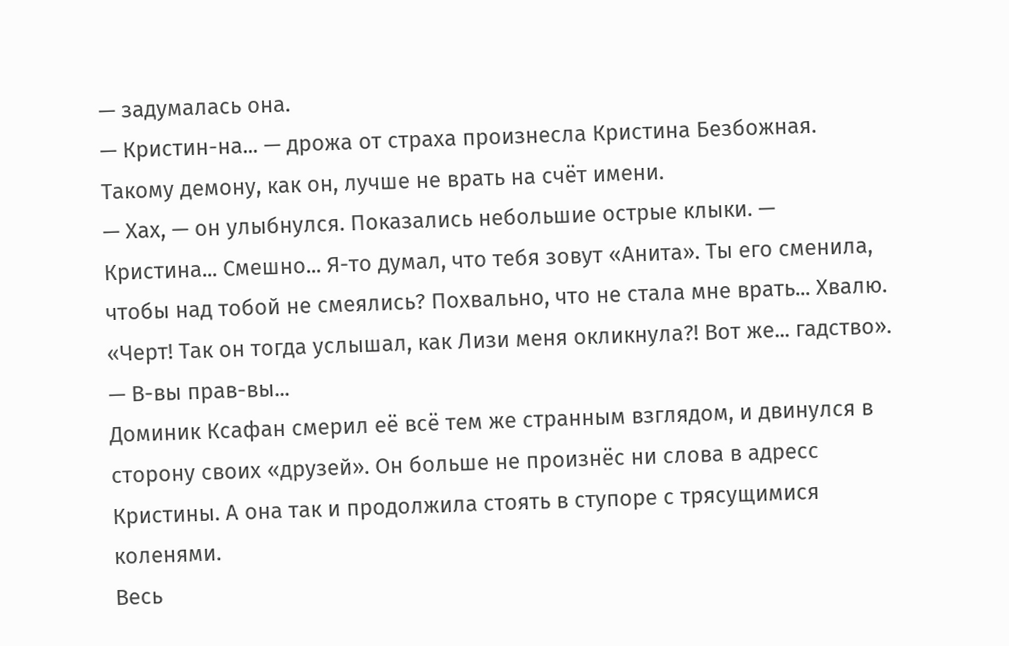— задумалась она.
— Кристин-на... — дрожа от страха произнесла Кристина Безбожная. Такому демону, как он, лучше не врать на счёт имени.
— Хах, — он улыбнулся. Показались небольшие острые клыки. — Кристина... Смешно... Я-то думал, что тебя зовут «Анита». Ты его сменила, чтобы над тобой не смеялись? Похвально, что не стала мне врать... Хвалю.
«Черт! Так он тогда услышал, как Лизи меня окликнула?! Вот же... гадство».
— В-вы прав-вы...
Доминик Ксафан смерил её всё тем же странным взглядом, и двинулся в сторону своих «друзей». Он больше не произнёс ни слова в адресс Кристины. А она так и продолжила стоять в ступоре с трясущимися коленями.
Весь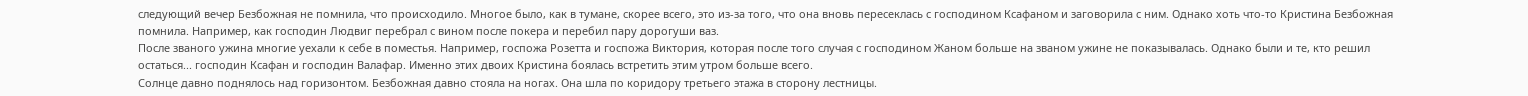следующий вечер Безбожная не помнила, что происходило. Многое было, как в тумане, скорее всего, это из-за того, что она вновь пересеклась с господином Ксафаном и заговорила с ним. Однако хоть что-то Кристина Безбожная помнила. Например, как господин Людвиг перебрал с вином после покера и перебил пару дорогуши ваз.
После званого ужина многие уехали к себе в поместья. Например, госпожа Розетта и госпожа Виктория, которая после того случая с господином Жаном больше на званом ужине не показывалась. Однако были и те, кто решил остаться... господин Ксафан и господин Валафар. Именно этих двоих Кристина боялась встретить этим утром больше всего.
Солнце давно поднялось над горизонтом. Безбожная давно стояла на ногах. Она шла по коридору третьего этажа в сторону лестницы.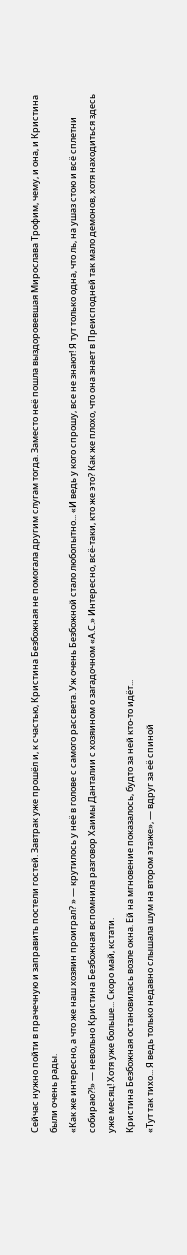Сейчас нужно пойти в прачечную и заправить постели гостей. Завтрак уже прошёл и, к счастью, Кристина Безбожная не помогала другим слугам тогда. Заместо неё пошла выздоровевшая Мирослава Трофим, чему, и она, и Кристина были очень рады.
«Как же интересно, а что же наш хозяин проиграл? » — крутилось у неё в голове с самого рассвета. Уж очень Безбожной стало любопытно... «И ведь у кого спрошу, все не знают! Я тут только одна, что ль, на ушаз стою и всё сплетни собираю?!» — невольно Кристина Безбожная вспомнила разговор Хаимы Данталии с хозяином о загадочном «А.С.» Интересно, всё-таки, кто же это? Как же плохо, что она знает в Преисподней так мало демонов, хотя находиться здесь уже месяц! Хотя уже больше... Скоро май, кстати.
Кристина Безбожная остановилась возле окна. Ей на мгновение показалось, будто за ней кто-то идёт...
«Тут так тихо... Я ведь только недавно слышала шум на втором этаже», — вдруг за её спиной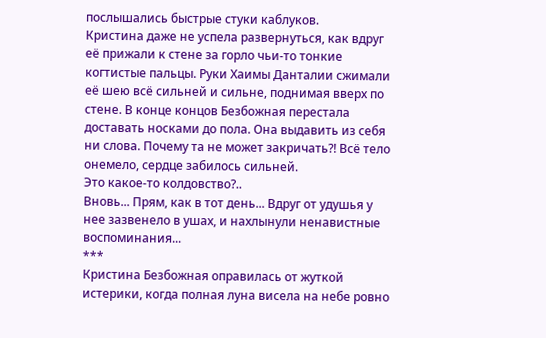послышались быстрые стуки каблуков.
Кристина даже не успела развернуться, как вдруг её прижали к стене за горло чьи-то тонкие когтистые пальцы. Руки Хаимы Данталии сжимали её шею всё сильней и сильне, поднимая вверх по стене. В конце концов Безбожная перестала доставать носками до пола. Она выдавить из себя ни слова. Почему та не может закричать?! Всё тело онемело, сердце забилось сильней.
Это какое-то колдовство?..
Вновь... Прям, как в тот день... Вдруг от удушья у нее зазвенело в ушах, и нахлынули ненавистные воспоминания...
***
Кристина Безбожная оправилась от жуткой истерики, когда полная луна висела на небе ровно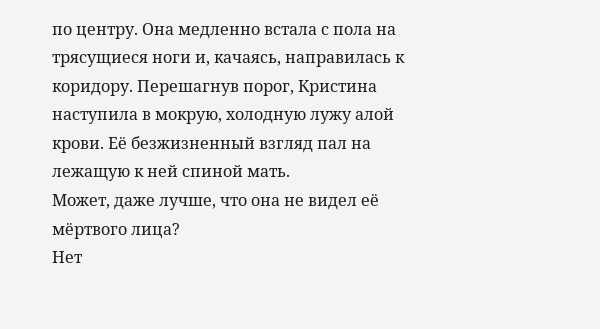по центру. Она медленно встала с пола на трясущиеся ноги и, качаясь, направилась к коридору. Перешагнув порог, Кристина наступила в мокрую, холодную лужу алой крови. Её безжизненный взгляд пал на лежащую к ней спиной мать.
Может, даже лучше, что она не видел её мёртвого лица?
Нет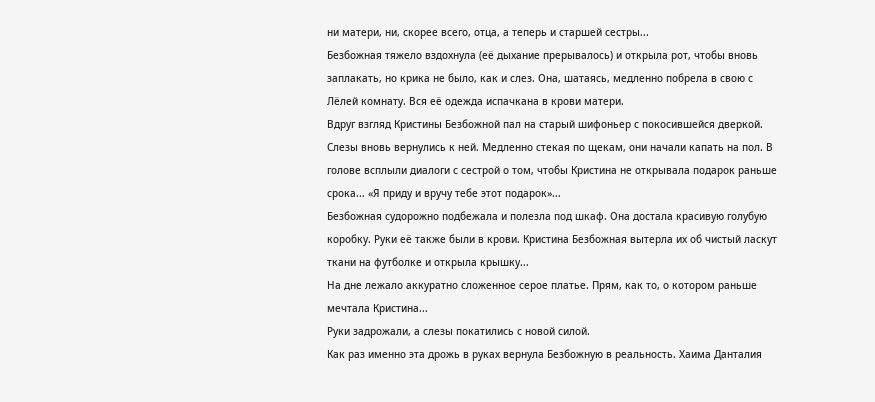ни матери, ни, скорее всего, отца, а теперь и старшей сестры...
Безбожная тяжело вздохнула (её дыхание прерывалось) и открыла рот, чтобы вновь заплакать, но крика не было, как и слез. Она, шатаясь, медленно побрела в свою с Лëлей комнату. Вся её одежда испачкана в крови матери.
Вдруг взгляд Кристины Безбожной пал на старый шифоньер с покосившейся дверкой. Слезы вновь вернулись к ней. Медленно стекая по щекам, они начали капать на пол. В голове всплыли диалоги с сестрой о том, чтобы Кристина не открывала подарок раньше срока... «Я приду и вручу тебе этот подарок»...
Безбожная судорожно подбежала и полезла под шкаф. Она достала красивую голубую коробку. Руки её также были в крови. Кристина Безбожная вытерла их об чистый ласкут ткани на футболке и открыла крышку...
На дне лежало аккуратно сложенное серое платье. Прям, как то, о котором раньше мечтала Кристина...
Руки задрожали, а слезы покатились с новой силой.
Как раз именно эта дрожь в руках вернула Безбожную в реальность. Хаима Данталия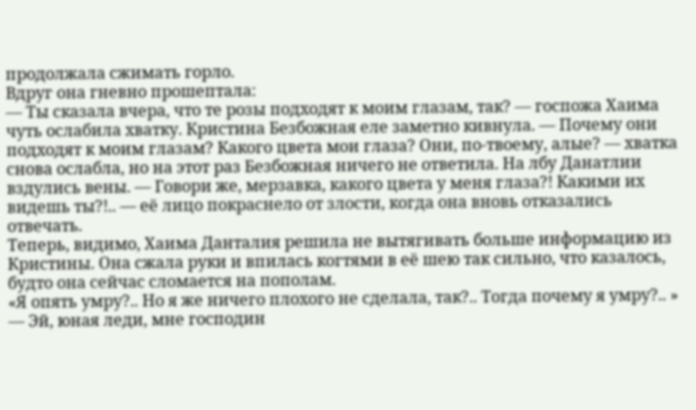продолжала сжимать горло.
Вдруг она гневно прошептала:
— Ты сказала вчера, что те розы подходят к моим глазам, так? — госпожа Хаима чуть ослабила хватку. Кристина Безбожная еле заметно кивнула. — Почему они подходят к моим глазам? Какого цвета мои глаза? Они, по-твоему, алые? — хватка снова ослабла, но на этот раз Безбожная ничего не ответила. На лбу Данатлии вздулись вены. — Говори же, мерзавка, какого цвета у меня глаза?! Какими их видешь ты?!.. — её лицо покраснело от злости, когда она вновь отказались отвечать.
Теперь, видимо, Хаима Данталия решила не вытягивать больше информацию из Кристины. Она сжала руки и впилась когтями в её шею так сильно, что казалось, будто она сейчас сломается на пополам.
«Я опять умру?.. Но я же ничего плохого не сделала, так?.. Тогда почему я умру?.. »
— Эй, юная леди, мне господин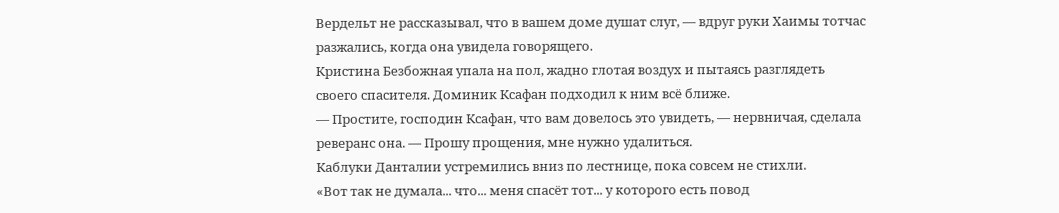Вердельт не рассказывал, что в вашем доме душат слуг, — вдруг руки Хаимы тотчас разжались, когда она увидела говорящего.
Кристина Безбожная упала на пол, жадно глотая воздух и пытаясь разглядеть своего спасителя. Доминик Ксафан подходил к ним всё ближе.
— Простите, господин Ксафан, что вам довелось это увидеть, — нервничая, сделала реверанс она. — Прошу прощения, мне нужно удалиться.
Каблуки Данталии устремились вниз по лестнице, пока совсем не стихли.
«Вот так не думала... что... меня спасёт тот... у которого есть повод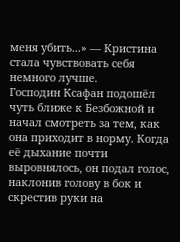меня убить...» — Кристина стала чувствовать себя немного лучше.
Господин Ксафан подошёл чуть ближе к Безбожной и начал смотреть за тем, как она приходит в норму. Когда её дыхание почти выровнялось, он подал голос, наклонив голову в бок и скрестив руки на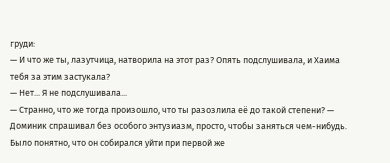груди:
— И что же ты, лазутчица, натворила на этот раз? Опять подслушивала, и Хаима тебя за этим застукала?
— Нет... Я не подслушивала...
— Странно, что же тогда произошло, что ты разозлила её до такой степени? — Доминик спрашивал без особого энтузиазм, просто, чтобы заняться чем-нибудь. Было понятно, что он собирался уйти при первой же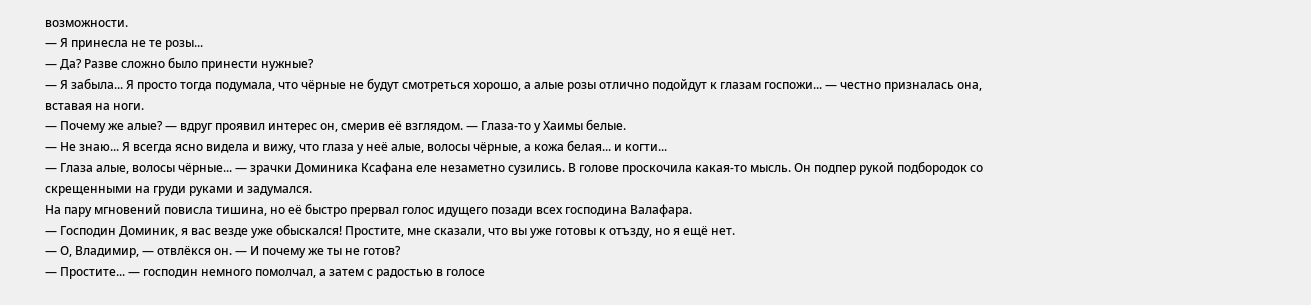возможности.
— Я принесла не те розы...
— Да? Разве сложно было принести нужные?
— Я забыла... Я просто тогда подумала, что чёрные не будут смотреться хорошо, а алые розы отлично подойдут к глазам госпожи... — честно призналась она, вставая на ноги.
— Почему же алые? — вдруг проявил интерес он, смерив её взглядом. — Глаза-то у Хаимы белые.
— Не знаю... Я всегда ясно видела и вижу, что глаза у неё алые, волосы чёрные, а кожа белая... и когти...
— Глаза алые, волосы чёрные... — зрачки Доминика Ксафана еле незаметно сузились. В голове проскочила какая-то мысль. Он подпер рукой подбородок со скрещенными на груди руками и задумался.
На пару мгновений повисла тишина, но её быстро прервал голос идущего позади всех господина Валафара.
— Господин Доминик, я вас везде уже обыскался! Простите, мне сказали, что вы уже готовы к отъзду, но я ещё нет.
— О, Владимир, — отвлёкся он. — И почему же ты не готов?
— Простите... — господин немного помолчал, а затем с радостью в голосе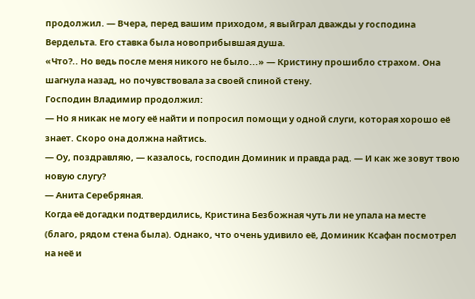продолжил. — Вчера, перед вашим приходом, я выйграл дважды у господина Вердельта. Его ставка была новоприбывшая душа.
«Что?.. Но ведь после меня никого не было...» — Кристину прошибло страхом. Она шагнула назад, но почувствовала за своей спиной стену.
Господин Владимир продолжил:
— Но я никак не могу её найти и попросил помощи у одной слуги, которая хорошо её знает. Скоро она должна найтись.
— Оу, поздравляю, — казалось, господин Доминик и правда рад. — И как же зовут твою новую слугу?
— Анита Серебряная.
Когда её догадки подтвердились, Кристина Безбожная чуть ли не упала на месте (благо, рядом стена была). Однако, что очень удивило её, Доминик Ксафан посмотрел на неё и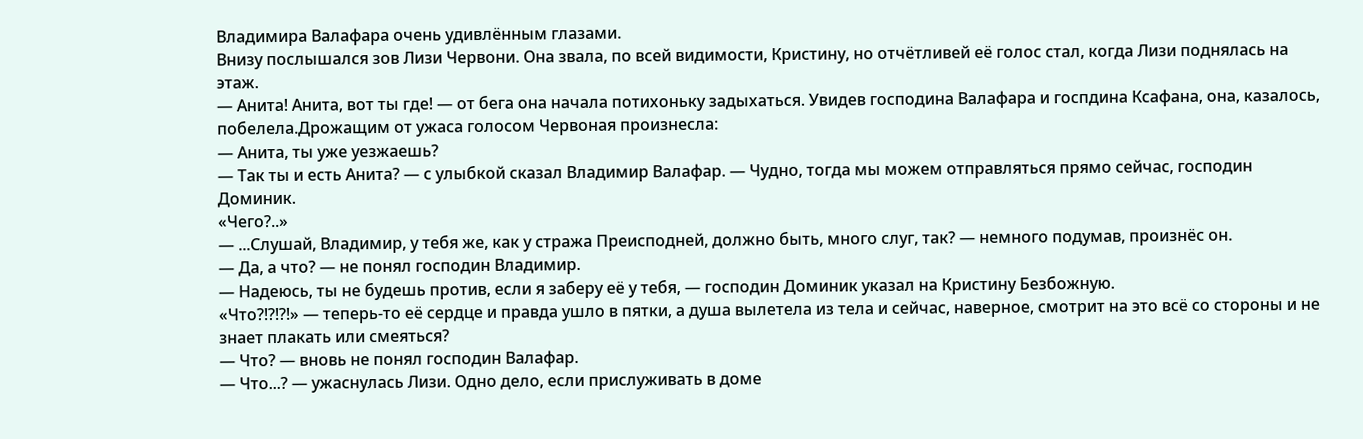Владимира Валафара очень удивлённым глазами.
Внизу послышался зов Лизи Червони. Она звала, по всей видимости, Кристину, но отчётливей её голос стал, когда Лизи поднялась на этаж.
— Анита! Анита, вот ты где! — от бега она начала потихоньку задыхаться. Увидев господина Валафара и госпдина Ксафана, она, казалось, побелела.Дрожащим от ужаса голосом Червоная произнесла:
— Анита, ты уже уезжаешь?
— Так ты и есть Анита? — с улыбкой сказал Владимир Валафар. — Чудно, тогда мы можем отправляться прямо сейчас, господин Доминик.
«Чего?..»
— ...Слушай, Владимир, у тебя же, как у стража Преисподней, должно быть, много слуг, так? — немного подумав, произнёс он.
— Да, а что? — не понял господин Владимир.
— Надеюсь, ты не будешь против, если я заберу её у тебя, — господин Доминик указал на Кристину Безбожную.
«Что?!?!?!» — теперь-то её сердце и правда ушло в пятки, а душа вылетела из тела и сейчас, наверное, смотрит на это всё со стороны и не знает плакать или смеяться?
— Что? — вновь не понял господин Валафар.
— Что...? — ужаснулась Лизи. Одно дело, если прислуживать в доме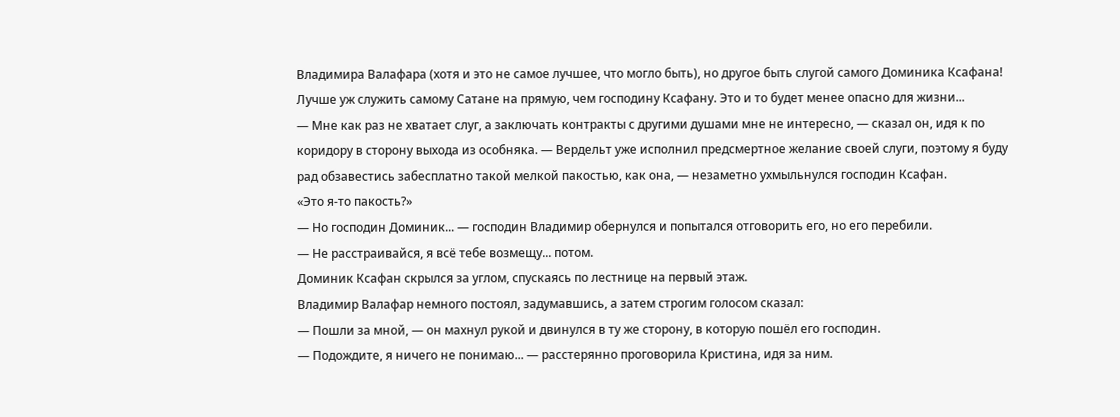Владимира Валафара (хотя и это не самое лучшее, что могло быть), но другое быть слугой самого Доминика Ксафана! Лучше уж служить самому Сатане на прямую, чем господину Ксафану. Это и то будет менее опасно для жизни...
— Мне как раз не хватает слуг, а заключать контракты с другими душами мне не интересно, — сказал он, идя к по коридору в сторону выхода из особняка. — Вердельт уже исполнил предсмертное желание своей слуги, поэтому я буду рад обзавестись забесплатно такой мелкой пакостью, как она, — незаметно ухмыльнулся господин Ксафан.
«Это я-то пакость?»
— Но господин Доминик... — господин Владимир обернулся и попытался отговорить его, но его перебили.
— Не расстраивайся, я всё тебе возмещу... потом.
Доминик Ксафан скрылся за углом, спускаясь по лестнице на первый этаж.
Владимир Валафар немного постоял, задумавшись, а затем строгим голосом сказал:
— Пошли за мной, — он махнул рукой и двинулся в ту же сторону, в которую пошёл его господин.
— Подождите, я ничего не понимаю... — расстерянно проговорила Кристина, идя за ним.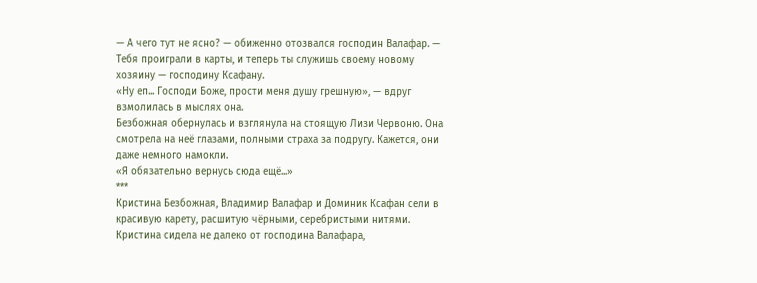— А чего тут не ясно? — обиженно отозвался господин Валафар. — Тебя проиграли в карты, и теперь ты служишь своему новому хозяину — господину Ксафану.
«Ну еп... Господи Боже, прости меня душу грешную», — вдруг взмолилась в мыслях она.
Безбожная обернулась и взглянула на стоящую Лизи Червоню. Она смотрела на неё глазами, полными страха за подругу. Кажется, они даже немного намокли.
«Я обязательно вернусь сюда ещё...»
***
Кристина Безбожная, Владимир Валафар и Доминик Ксафан сели в красивую карету, расшитую чёрными, серебристыми нитями. Кристина сидела не далеко от господина Валафара,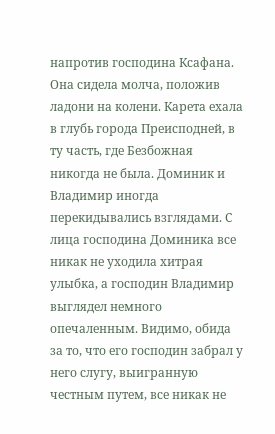напротив господина Ксафана. Она сидела молча, положив ладони на колени. Карета ехала в глубь города Преисподней, в ту часть, где Безбожная никогда не была. Доминик и Владимир иногда перекидывались взглядами. С лица господина Доминика все никак не уходила хитрая улыбка, а господин Владимир выглядел немного опечаленным. Видимо, обида за то, что его господин забрал у него слугу, выигранную честным путем, все никак не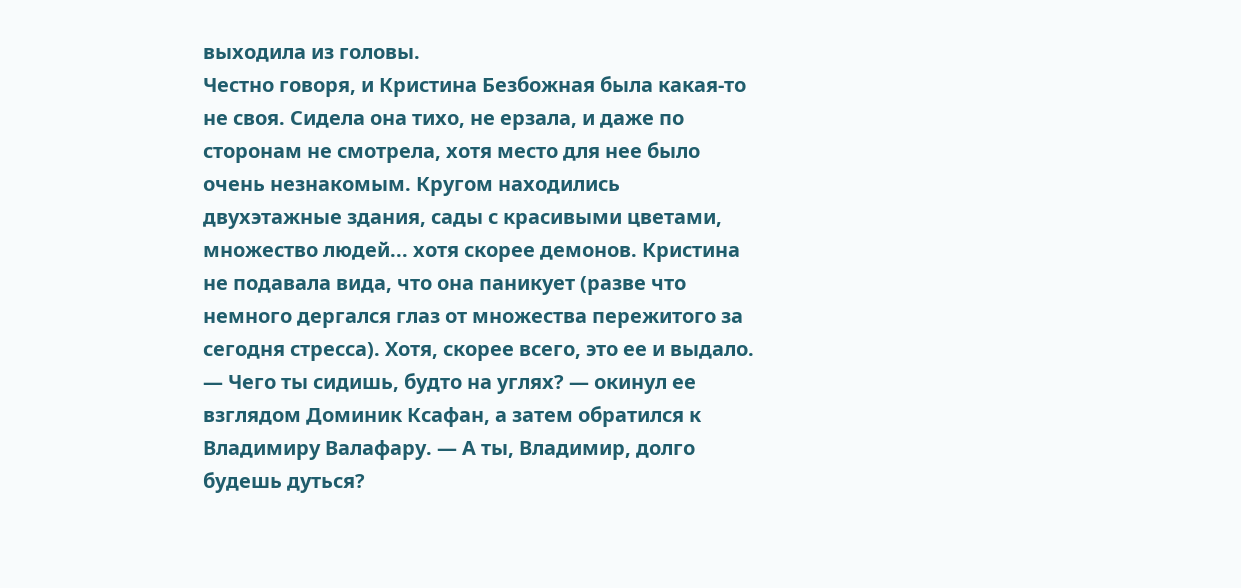выходила из головы.
Честно говоря, и Кристина Безбожная была какая-то не своя. Сидела она тихо, не ерзала, и даже по сторонам не смотрела, хотя место для нее было очень незнакомым. Кругом находились двухэтажные здания, сады с красивыми цветами, множество людей... хотя скорее демонов. Кристина не подавала вида, что она паникует (разве что немного дергался глаз от множества пережитого за сегодня стресса). Хотя, скорее всего, это ее и выдало.
— Чего ты сидишь, будто на углях? — окинул ее взглядом Доминик Ксафан, а затем обратился к Владимиру Валафару. — А ты, Владимир, долго будешь дуться?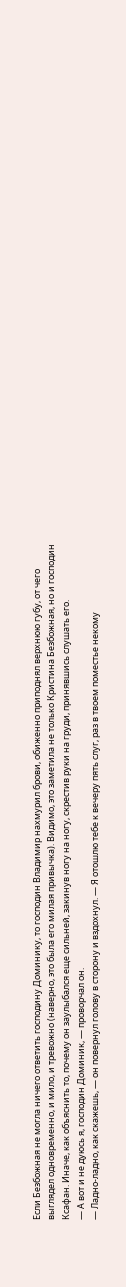Если Безбожная не могла ничего ответить господину Доминику, то господин Владимир нахмурил брови, обиженно приподнял верхнюю губу, от чего выглядел одновременно, и мило, и тревожно (наверно, это была его милая привычка). Видимо, это заметила не только Кристина Безбожная, но и господин Ксафан. Иначе, как объяснить то, почему он заулыбался еще сильней, закинув ногу на ногу, скрестив руки на груди, принявшись слушать его.
— А вот и не дуюсь я, господин Доминик, — проворчал он.
— Ладно-ладно, как скажешь, — он повернул голову в сторону и вздохнул. — Я отошлю тебе к вечеру пять слуг, раз в твоем поместье некому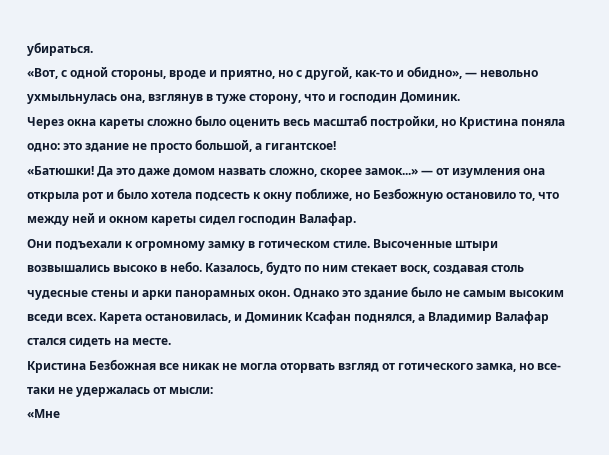убираться.
«Вот, с одной стороны, вроде и приятно, но с другой, как-то и обидно», — невольно ухмыльнулась она, взглянув в туже сторону, что и господин Доминик.
Через окна кареты сложно было оценить весь масштаб постройки, но Кристина поняла одно: это здание не просто большой, а гигантское!
«Батюшки! Да это даже домом назвать сложно, скорее замок...» — от изумления она открыла рот и было хотела подсесть к окну поближе, но Безбожную остановило то, что между ней и окном кареты сидел господин Валафар.
Они подъехали к огромному замку в готическом стиле. Высоченные штыри возвышались высоко в небо. Казалось, будто по ним стекает воск, создавая столь чудесные стены и арки панорамных окон. Однако это здание было не самым высоким вседи всех. Карета остановилась, и Доминик Ксафан поднялся, а Владимир Валафар стался сидеть на месте.
Кристина Безбожная все никак не могла оторвать взгляд от готического замка, но все-таки не удержалась от мысли:
«Мне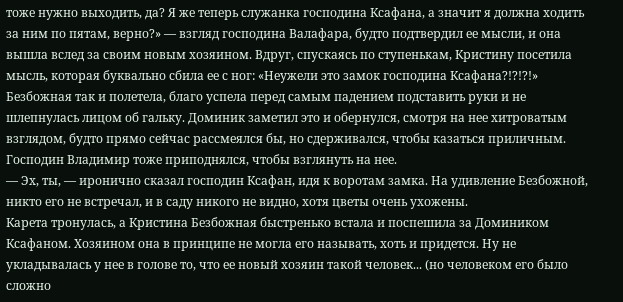тоже нужно выходить, да? Я же теперь служанка господина Ксафана, а значит я должна ходить за ним по пятам, верно?» — взгляд господина Валафара, будто подтвердил ее мысли, и она вышла вслед за своим новым хозяином. Вдруг, спускаясь по ступенькам, Кристину посетила мысль, которая буквально сбила ее с ног: «Неужели это замок господина Ксафана?!?!?!»
Безбожная так и полетела, благо успела перед самым падением подставить руки и не шлепнулась лицом об гальку. Доминик заметил это и обернулся, смотря на нее хитроватым взглядом, будто прямо сейчас рассмеялся бы, но сдерживался, чтобы казаться приличным.
Господин Владимир тоже приподнялся, чтобы взглянуть на нее.
— Эх, ты, — иронично сказал господин Ксафан, идя к воротам замка. На удивление Безбожной, никто его не встречал, и в саду никого не видно, хотя цветы очень ухожены.
Карета тронулась, а Кристина Безбожная быстренько встала и поспешила за Домиником Ксафаном. Хозяином она в принципе не могла его называть, хоть и придется. Ну не укладывалась у нее в голове то, что ее новый хозяин такой человек... (но человеком его было сложно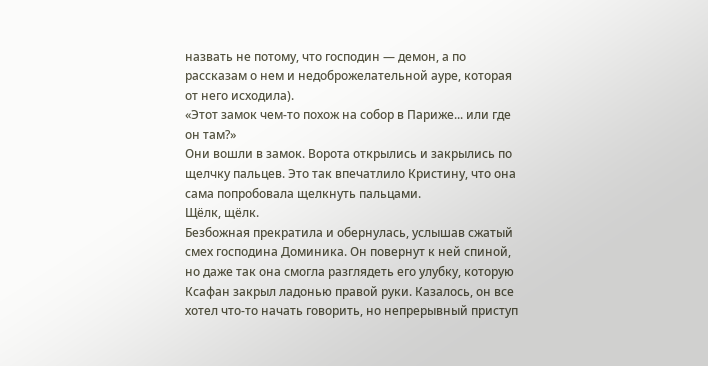назвать не потому, что господин — демон, а по рассказам о нем и недоброжелательной ауре, которая от него исходила).
«Этот замок чем-то похож на собор в Париже... или где он там?»
Они вошли в замок. Ворота открылись и закрылись по щелчку пальцев. Это так впечатлило Кристину, что она сама попробовала щелкнуть пальцами.
Щёлк, щёлк.
Безбожная прекратила и обернулась, услышав сжатый смех господина Доминика. Он повернут к ней спиной, но даже так она смогла разглядеть его улубку, которую Ксафан закрыл ладонью правой руки. Казалось, он все хотел что-то начать говорить, но непрерывный приступ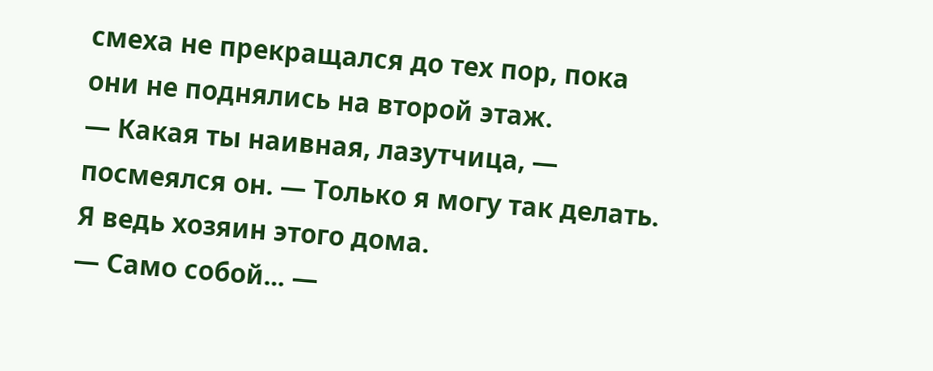смеха не прекращался до тех пор, пока они не поднялись на второй этаж.
— Какая ты наивная, лазутчица, — посмеялся он. — Только я могу так делать. Я ведь хозяин этого дома.
— Само собой... —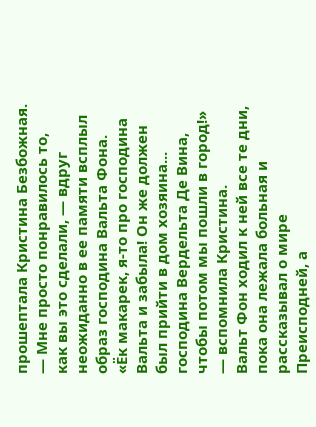прошептала Кристина Безбожная. — Мне просто понравилось то, как вы это сделали, — вдруг неожиданно в ее памяти всплыл образ господина Вальта Фона.
«Ёк макарек, я-то про господина Вальта и забыла! Он же должен был прийти в дом хозяина... господина Вердельта Де Вина, чтобы потом мы пошли в город!» — вспомнила Кристина.
Вальт Фон ходил к ней все те дни, пока она лежала больная и рассказывал о мире Преисподней, а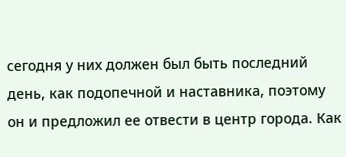сегодня у них должен был быть последний день, как подопечной и наставника, поэтому он и предложил ее отвести в центр города. Как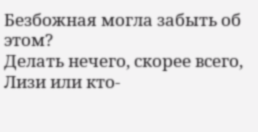Безбожная могла забыть об этом?
Делать нечего, скорее всего, Лизи или кто-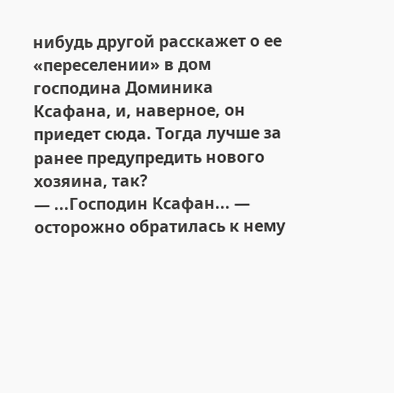нибудь другой расскажет о ее «переселении» в дом господина Доминика Ксафана, и, наверное, он приедет сюда. Тогда лучше за ранее предупредить нового хозяина, так?
— ...Господин Ксафан... — осторожно обратилась к нему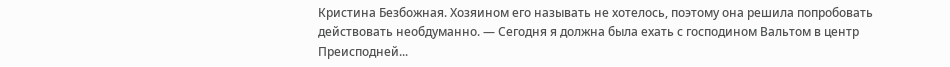Кристина Безбожная. Хозяином его называть не хотелось, поэтому она решила попробовать действовать необдуманно. — Сегодня я должна была ехать с господином Вальтом в центр Преисподней...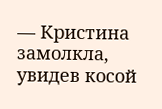— Кристина замолкла, увидев косой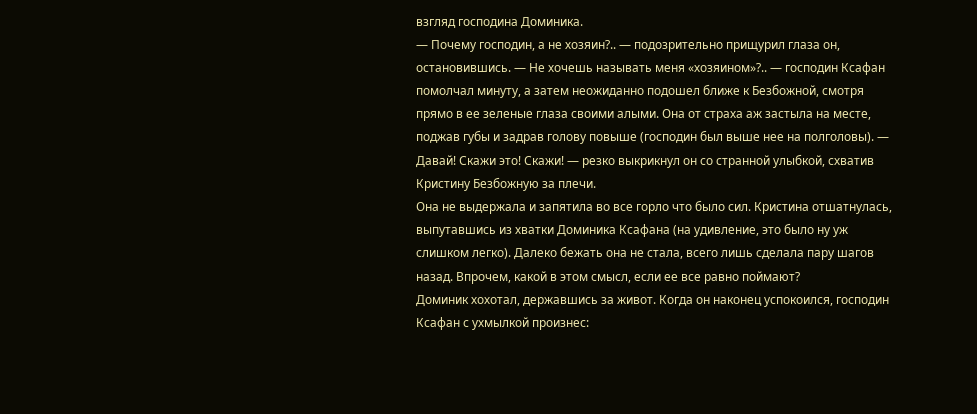взгляд господина Доминика.
— Почему господин, а не хозяин?.. — подозрительно прищурил глаза он, остановившись. — Не хочешь называть меня «хозяином»?.. — господин Ксафан помолчал минуту, а затем неожиданно подошел ближе к Безбожной, смотря прямо в ее зеленые глаза своими алыми. Она от страха аж застыла на месте, поджав губы и задрав голову повыше (господин был выше нее на полголовы). — Давай! Скажи это! Скажи! — резко выкрикнул он со странной улыбкой, схватив Кристину Безбожную за плечи.
Она не выдержала и запятила во все горло что было сил. Кристина отшатнулась, выпутавшись из хватки Доминика Ксафана (на удивление, это было ну уж слишком легко). Далеко бежать она не стала, всего лишь сделала пару шагов назад. Впрочем, какой в этом смысл, если ее все равно поймают?
Доминик хохотал, державшись за живот. Когда он наконец успокоился, господин Ксафан с ухмылкой произнес: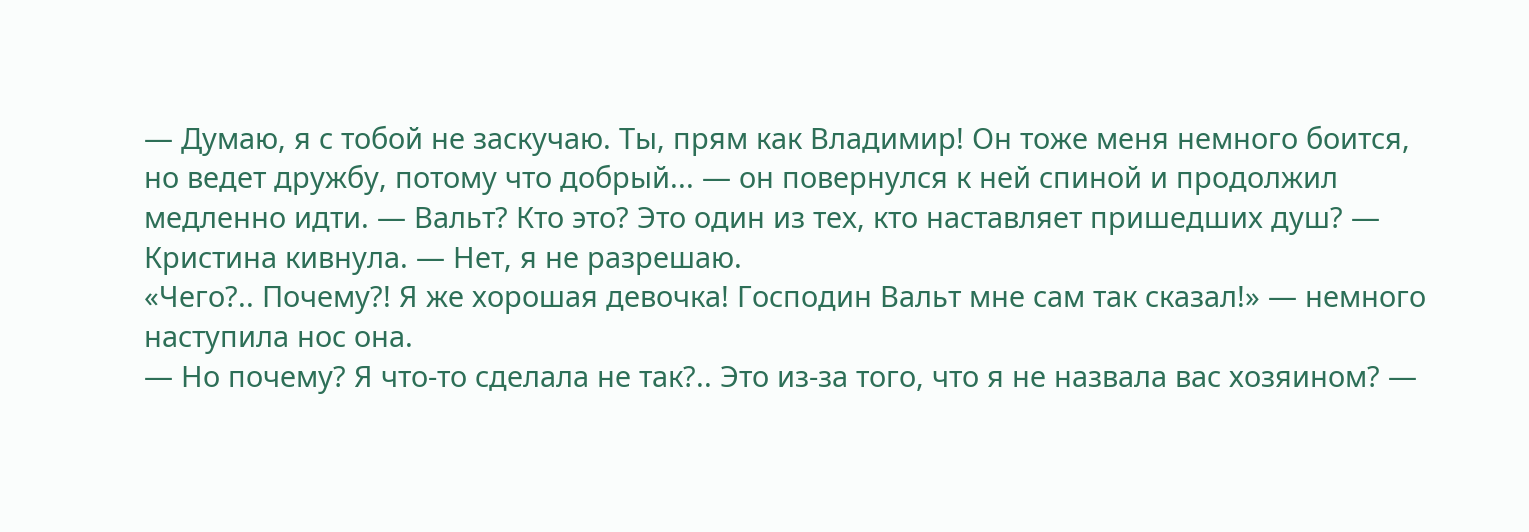— Думаю, я с тобой не заскучаю. Ты, прям как Владимир! Он тоже меня немного боится, но ведет дружбу, потому что добрый... — он повернулся к ней спиной и продолжил медленно идти. — Вальт? Кто это? Это один из тех, кто наставляет пришедших душ? — Кристина кивнула. — Нет, я не разрешаю.
«Чего?.. Почему?! Я же хорошая девочка! Господин Вальт мне сам так сказал!» — немного наступила нос она.
— Но почему? Я что-то сделала не так?.. Это из-за того, что я не назвала вас хозяином? —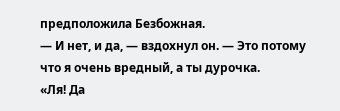предположила Безбожная.
— И нет, и да, — вздохнул он. — Это потому что я очень вредный, а ты дурочка.
«Ля! Да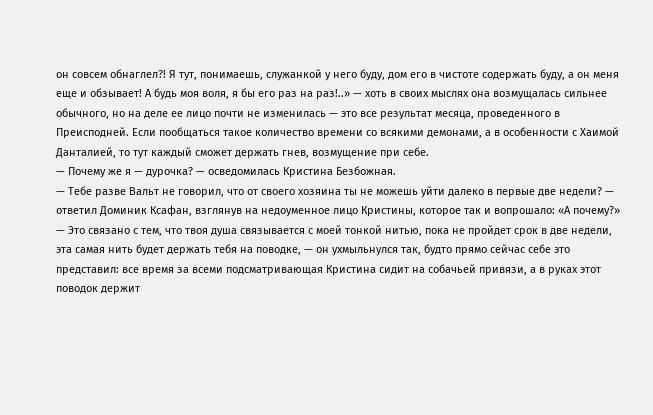он совсем обнаглел?! Я тут, понимаешь, служанкой у него буду, дом его в чистоте содержать буду, а он меня еще и обзывает! А будь моя воля, я бы его раз на раз!..» — хоть в своих мыслях она возмущалась сильнее обычного, но на деле ее лицо почти не изменилась — это все результат месяца, проведенного в Преисподней. Если пообщаться такое количество времени со всякими демонами, а в особенности с Хаимой Данталией, то тут каждый сможет держать гнев, возмущение при себе.
— Почему же я — дурочка? — осведомилась Кристина Безбожная.
— Тебе разве Вальт не говорил, что от своего хозяина ты не можешь уйти далеко в первые две недели? — ответил Доминик Ксафан, взглянув на недоуменное лицо Кристины, которое так и вопрошало: «А почему?» — Это связано с тем, что твоя душа связывается с моей тонкой нитью, пока не пройдет срок в две недели, эта самая нить будет держать тебя на поводке, — он ухмыльнулся так, будто прямо сейчас себе это представил: все время за всеми подсматривающая Кристина сидит на собачьей привязи, а в руках этот поводок держит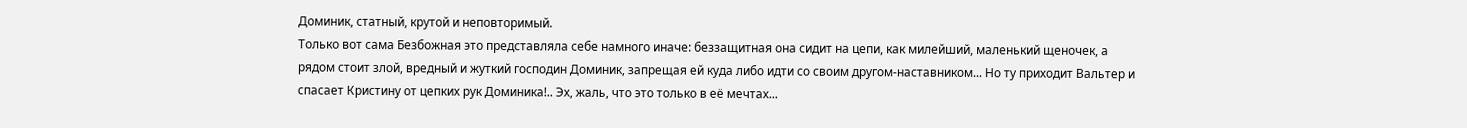Доминик, статный, крутой и неповторимый.
Только вот сама Безбожная это представляла себе намного иначе: беззащитная она сидит на цепи, как милейший, маленький щеночек, а рядом стоит злой, вредный и жуткий господин Доминик, запрещая ей куда либо идти со своим другом-наставником... Но ту приходит Вальтер и спасает Кристину от цепких рук Доминика!.. Эх, жаль, что это только в её мечтах...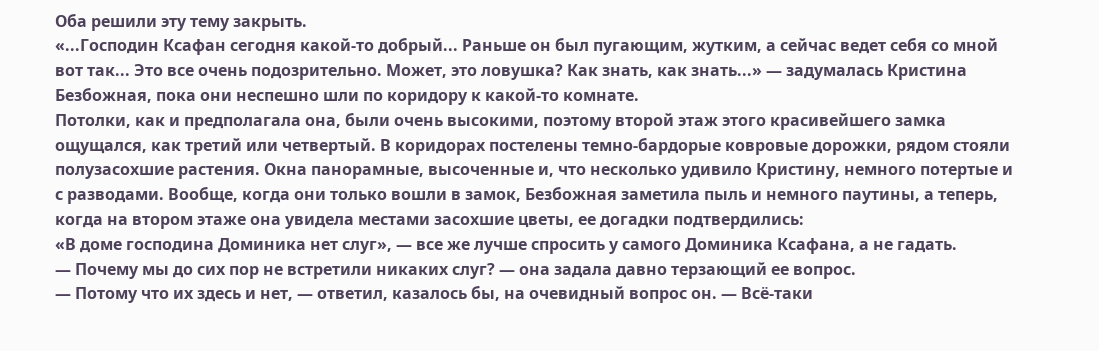Оба решили эту тему закрыть.
«...Господин Ксафан сегодня какой-то добрый... Раньше он был пугающим, жутким, а сейчас ведет себя со мной вот так... Это все очень подозрительно. Может, это ловушка? Как знать, как знать...» — задумалась Кристина Безбожная, пока они неспешно шли по коридору к какой-то комнате.
Потолки, как и предполагала она, были очень высокими, поэтому второй этаж этого красивейшего замка ощущался, как третий или четвертый. В коридорах постелены темно-бардорые ковровые дорожки, рядом стояли полузасохшие растения. Окна панорамные, высоченные и, что несколько удивило Кристину, немного потертые и с разводами. Вообще, когда они только вошли в замок, Безбожная заметила пыль и немного паутины, а теперь, когда на втором этаже она увидела местами засохшие цветы, ее догадки подтвердились:
«В доме господина Доминика нет слуг», — все же лучше спросить у самого Доминика Ксафана, а не гадать.
— Почему мы до сих пор не встретили никаких слуг? — она задала давно терзающий ее вопрос.
— Потому что их здесь и нет, — ответил, казалось бы, на очевидный вопрос он. — Всё-таки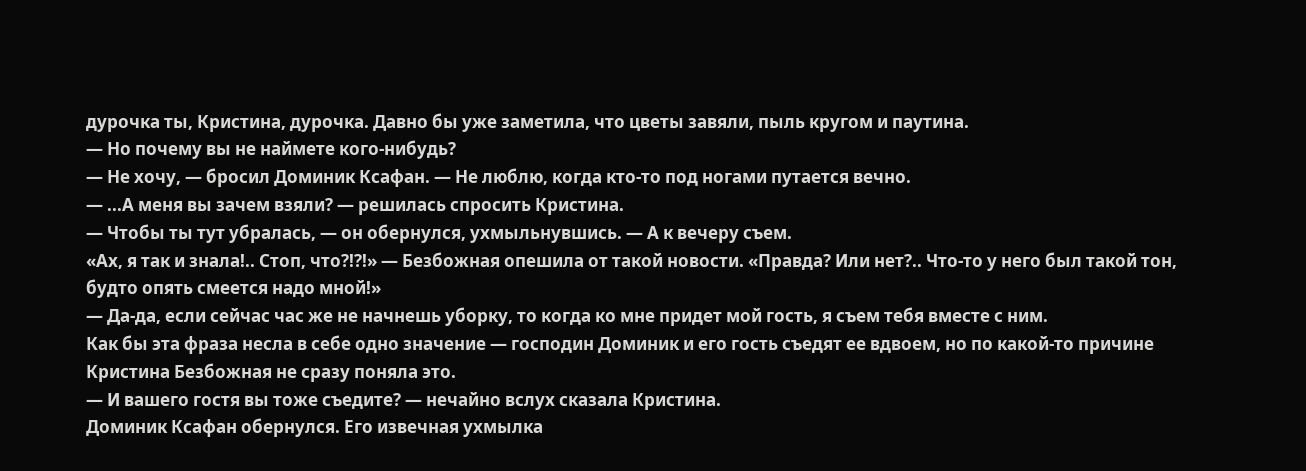дурочка ты, Кристина, дурочка. Давно бы уже заметила, что цветы завяли, пыль кругом и паутина.
— Но почему вы не наймете кого-нибудь?
— Не хочу, — бросил Доминик Ксафан. — Не люблю, когда кто-то под ногами путается вечно.
— ...А меня вы зачем взяли? — решилась спросить Кристина.
— Чтобы ты тут убралась, — он обернулся, ухмыльнувшись. — А к вечеру съем.
«Ах, я так и знала!.. Стоп, что?!?!» — Безбожная опешила от такой новости. «Правда? Или нет?.. Что-то у него был такой тон, будто опять смеется надо мной!»
— Да-да, если сейчас час же не начнешь уборку, то когда ко мне придет мой гость, я съем тебя вместе с ним.
Как бы эта фраза несла в себе одно значение — господин Доминик и его гость съедят ее вдвоем, но по какой-то причине Кристина Безбожная не сразу поняла это.
— И вашего гостя вы тоже съедите? — нечайно вслух сказала Кристина.
Доминик Ксафан обернулся. Его извечная ухмылка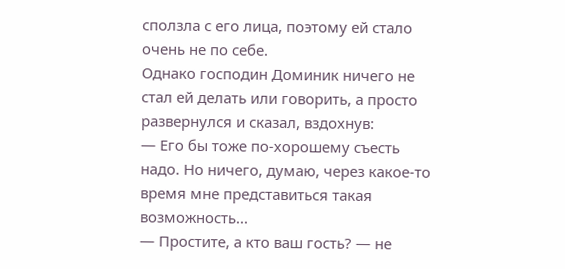сползла с его лица, поэтому ей стало очень не по себе.
Однако господин Доминик ничего не стал ей делать или говорить, а просто развернулся и сказал, вздохнув:
— Его бы тоже по-хорошему съесть надо. Но ничего, думаю, через какое-то время мне представиться такая возможность...
— Простите, а кто ваш гость? — не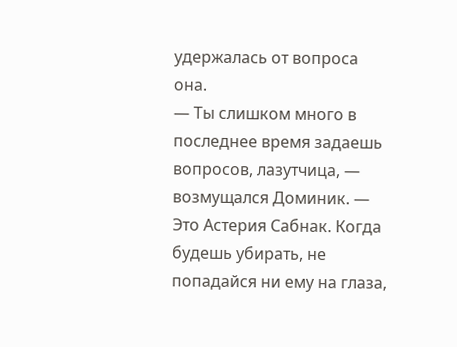удержалась от вопроса она.
— Ты слишком много в последнее время задаешь вопросов, лазутчица, — возмущался Доминик. — Это Астерия Сабнак. Когда будешь убирать, не попадайся ни ему на глаза,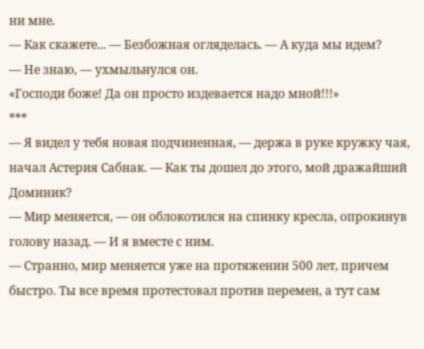ни мне.
— Как скажете... — Безбожная огляделась. — А куда мы идем?
— Не знаю, — ухмыльнулся он.
«Господи боже! Да он просто издевается надо мной!!!»
***
— Я видел у тебя новая подчиненная, — держа в руке кружку чая, начал Астерия Сабнак. — Как ты дошел до этого, мой дражайший Доминик?
— Мир меняется, — он облокотился на спинку кресла, опрокинув голову назад. — И я вместе с ним.
— Странно, мир меняется уже на протяжении 500 лет, причем быстро. Ты все время протестовал против перемен, а тут сам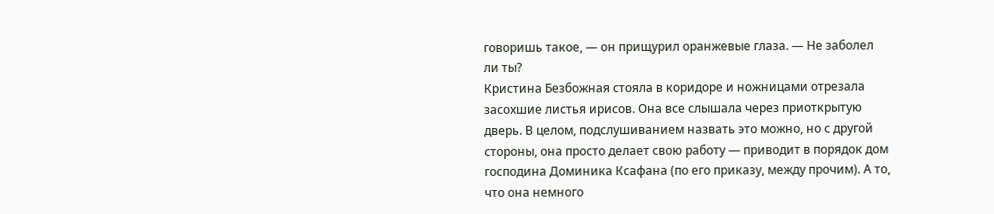говоришь такое, — он прищурил оранжевые глаза. — Не заболел ли ты?
Кристина Безбожная стояла в коридоре и ножницами отрезала засохшие листья ирисов. Она все слышала через приоткрытую дверь. В целом, подслушиванием назвать это можно, но с другой стороны, она просто делает свою работу — приводит в порядок дом господина Доминика Ксафана (по его приказу, между прочим). А то, что она немного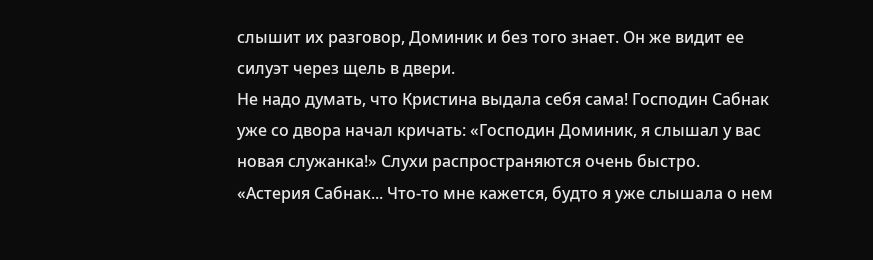слышит их разговор, Доминик и без того знает. Он же видит ее силуэт через щель в двери.
Не надо думать, что Кристина выдала себя сама! Господин Сабнак уже со двора начал кричать: «Господин Доминик, я слышал у вас новая служанка!» Слухи распространяются очень быстро.
«Астерия Сабнак... Что-то мне кажется, будто я уже слышала о нем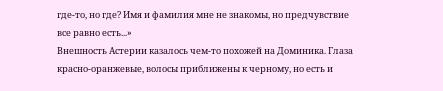где-то, но где? Имя и фамилия мне не знакомы, но предчувствие все равно есть...»
Внешность Астерии казалось чем-то похожей на Доминика. Глаза красно-оранжевые, волосы приближены к черному, но есть и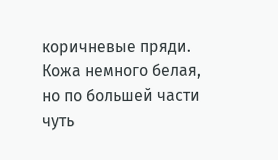коричневые пряди. Кожа немного белая, но по большей части чуть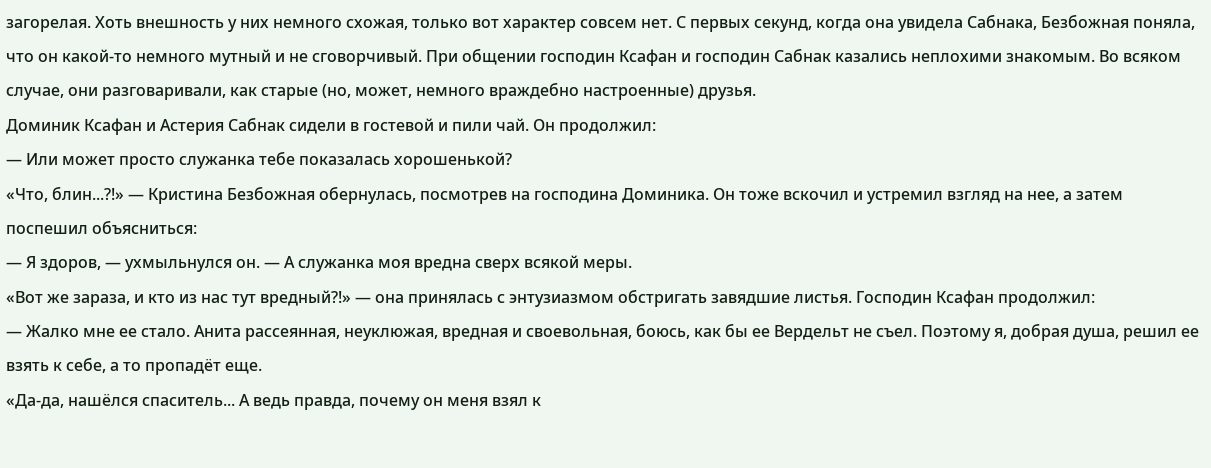загорелая. Хоть внешность у них немного схожая, только вот характер совсем нет. С первых секунд, когда она увидела Сабнака, Безбожная поняла, что он какой-то немного мутный и не сговорчивый. При общении господин Ксафан и господин Сабнак казались неплохими знакомым. Во всяком случае, они разговаривали, как старые (но, может, немного враждебно настроенные) друзья.
Доминик Ксафан и Астерия Сабнак сидели в гостевой и пили чай. Он продолжил:
— Или может просто служанка тебе показалась хорошенькой?
«Что, блин...?!» — Кристина Безбожная обернулась, посмотрев на господина Доминика. Он тоже вскочил и устремил взгляд на нее, а затем поспешил объясниться:
— Я здоров, — ухмыльнулся он. — А служанка моя вредна сверх всякой меры.
«Вот же зараза, и кто из нас тут вредный?!» — она принялась с энтузиазмом обстригать завядшие листья. Господин Ксафан продолжил:
— Жалко мне ее стало. Анита рассеянная, неуклюжая, вредная и своевольная, боюсь, как бы ее Вердельт не съел. Поэтому я, добрая душа, решил ее взять к себе, а то пропадёт еще.
«Да-да, нашёлся спаситель... А ведь правда, почему он меня взял к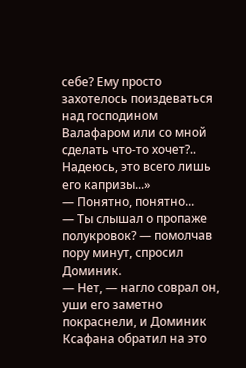себе? Ему просто захотелось поиздеваться над господином Валафаром или со мной сделать что-то хочет?.. Надеюсь, это всего лишь его капризы...»
— Понятно, понятно...
— Ты слышал о пропаже полукровок? — помолчав пору минут, спросил Доминик.
— Нет, — нагло соврал он, уши его заметно покраснели, и Доминик Ксафана обратил на это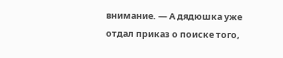внимание. — А дядюшка уже отдал приказ о поиске того,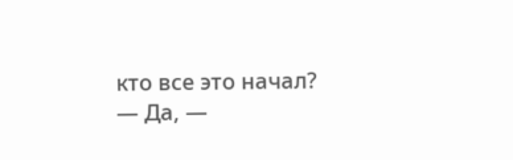кто все это начал?
— Да, —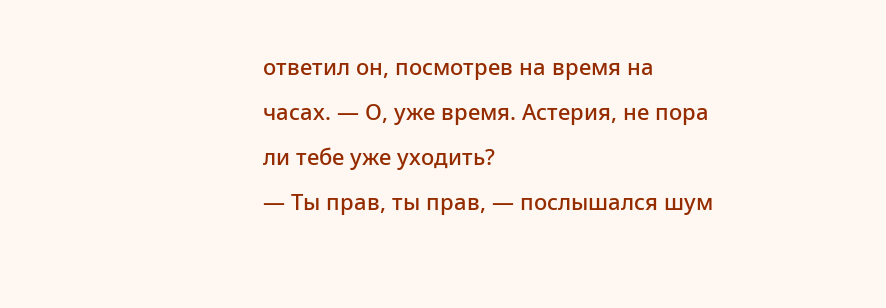ответил он, посмотрев на время на часах. — О, уже время. Астерия, не пора ли тебе уже уходить?
— Ты прав, ты прав, — послышался шум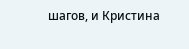шагов, и Кристина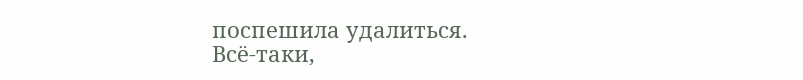поспешила удалиться.
Всё-таки,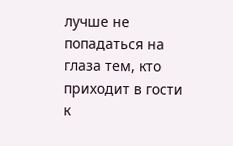лучше не попадаться на глаза тем, кто приходит в гости к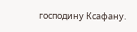господину Ксафану.